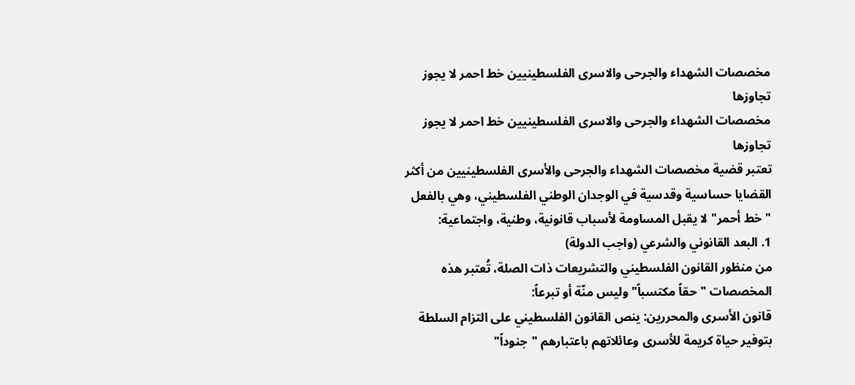مخصصات الشهداء والجرحى والاسرى الفلسطينيين خط احمر لا يجوز تجاوزها
مخصصات الشهداء والجرحى والاسرى الفلسطينيين خط احمر لا يجوز تجاوزها
تعتبر قضية مخصصات الشهداء والجرحى والأسرى الفلسطينيين من أكثر القضايا حساسية وقدسية في الوجدان الوطني الفلسطيني، وهي بالفعل "خط أحمر" لا يقبل المساومة لأسباب قانونية، وطنية، واجتماعية:
1. البعد القانوني والشرعي (واجب الدولة)
من منظور القانون الفلسطيني والتشريعات ذات الصلة، تُعتبر هذه المخصصات "حقاً مكتسباً" وليس منّة أو تبرعاً:
قانون الأسرى والمحررين: ينص القانون الفلسطيني على التزام السلطة بتوفير حياة كريمة للأسرى وعائلاتهم باعتبارهم "جنوداً"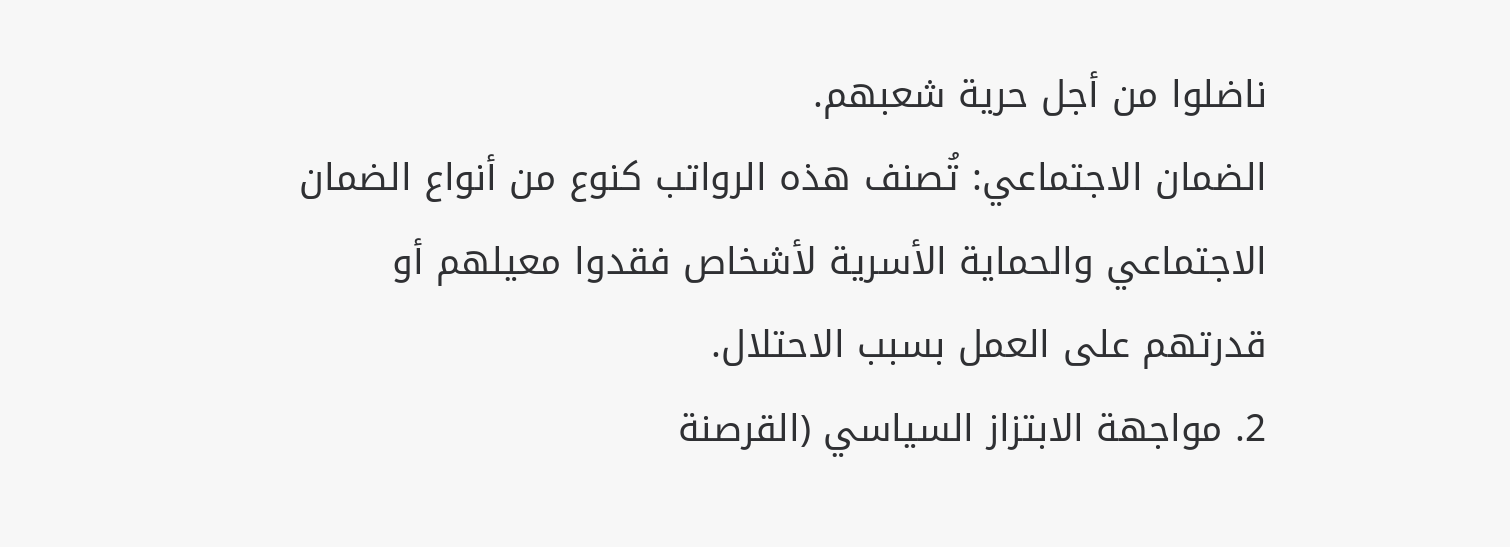ناضلوا من أجل حرية شعبهم.
الضمان الاجتماعي: تُصنف هذه الرواتب كنوع من أنواع الضمان الاجتماعي والحماية الأسرية لأشخاص فقدوا معيلهم أو قدرتهم على العمل بسبب الاحتلال.
2. مواجهة الابتزاز السياسي (القرصنة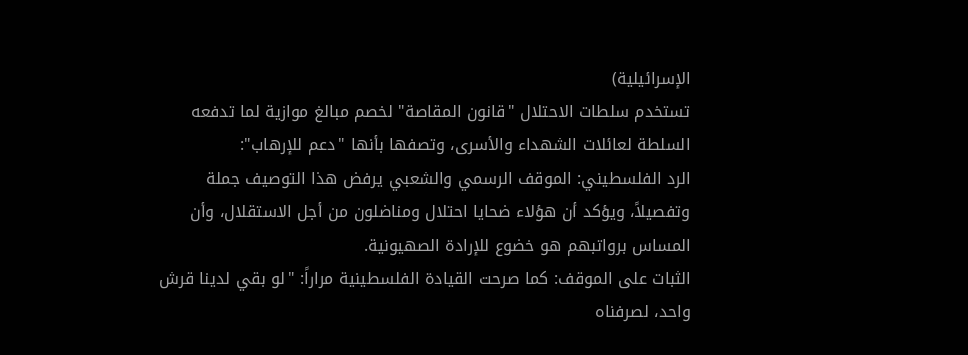الإسرائيلية)
تستخدم سلطات الاحتلال "قانون المقاصة" لخصم مبالغ موازية لما تدفعه السلطة لعائلات الشهداء والأسرى، وتصفها بأنها "دعم للإرهاب":
الرد الفلسطيني: الموقف الرسمي والشعبي يرفض هذا التوصيف جملة وتفصيلاً، ويؤكد أن هؤلاء ضحايا احتلال ومناضلون من أجل الاستقلال، وأن المساس برواتبهم هو خضوع للإرادة الصهيونية.
الثبات على الموقف: كما صرحت القيادة الفلسطينية مراراً: "لو بقي لدينا قرش واحد، لصرفناه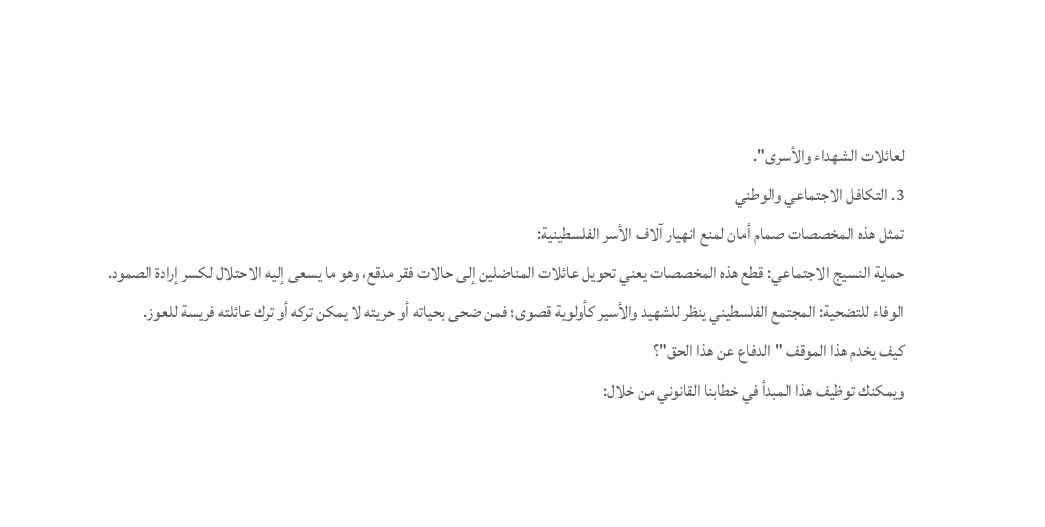لعائلات الشهداء والأسرى".
3. التكافل الاجتماعي والوطني
تمثل هذه المخصصات صمام أمان لمنع انهيار آلاف الأسر الفلسطينية:
حماية النسيج الاجتماعي: قطع هذه المخصصات يعني تحويل عائلات المناضلين إلى حالات فقر مدقع، وهو ما يسعى إليه الاحتلال لكسر إرادة الصمود.
الوفاء للتضحية: المجتمع الفلسطيني ينظر للشهيد والأسير كأولوية قصوى؛ فمن ضحى بحياته أو حريته لا يمكن تركه أو ترك عائلته فريسة للعوز.
كيف يخدم هذا الموقف "الدفاع عن هذا الحق"؟
ويمكنك توظيف هذا المبدأ في خطابنا القانوني من خلال: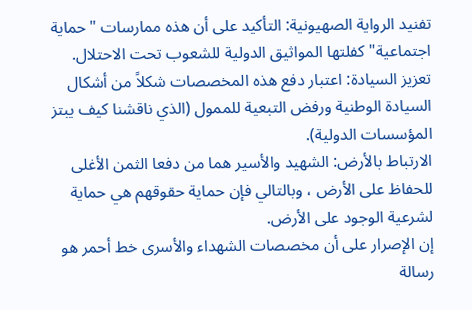تفنيد الرواية الصهيونية: التأكيد على أن هذه ممارسات "حماية اجتماعية" كفلتها المواثيق الدولية للشعوب تحت الاحتلال.
تعزيز السيادة: اعتبار دفع هذه المخصصات شكلاً من أشكال السيادة الوطنية ورفض التبعية للممول (الذي ناقشنا كيف يبتز المؤسسات الدولية).
الارتباط بالأرض: الشهيد والأسير هما من دفعا الثمن الأغلى للحفاظ على الأرض ، وبالتالي فإن حماية حقوقهم هي حماية لشرعية الوجود على الأرض.
إن الإصرار على أن مخصصات الشهداء والأسرى خط أحمر هو رسالة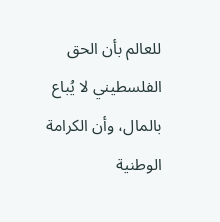للعالم بأن الحق الفلسطيني لا يُباع بالمال، وأن الكرامة الوطنية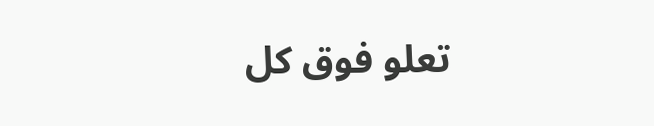تعلو فوق كل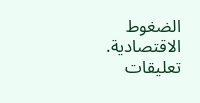الضغوط الاقتصادية.
تعليقات